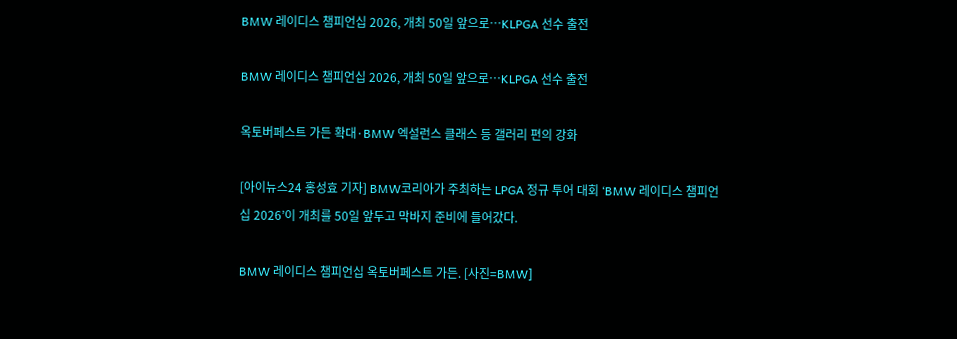BMW 레이디스 챔피언십 2026, 개최 50일 앞으로⋯KLPGA 선수 출전

BMW 레이디스 챔피언십 2026, 개최 50일 앞으로⋯KLPGA 선수 출전

옥토버페스트 가든 확대·BMW 엑설런스 클래스 등 갤러리 편의 강화

[아이뉴스24 홍성효 기자] BMW코리아가 주최하는 LPGA 정규 투어 대회 ‘BMW 레이디스 챔피언십 2026’이 개최를 50일 앞두고 막바지 준비에 들어갔다.

BMW 레이디스 챔피언십 옥토버페스트 가든. [사진=BMW]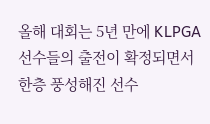올해 대회는 5년 만에 KLPGA 선수들의 출전이 확정되면서 한층 풍성해진 선수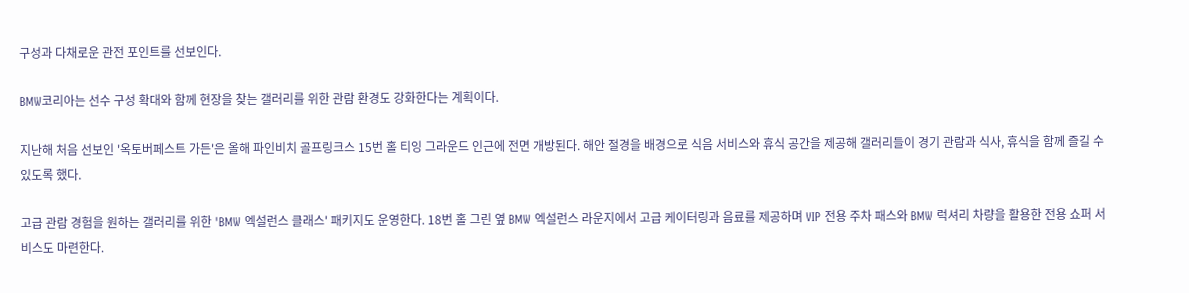구성과 다채로운 관전 포인트를 선보인다.

BMW코리아는 선수 구성 확대와 함께 현장을 찾는 갤러리를 위한 관람 환경도 강화한다는 계획이다.

지난해 처음 선보인 '옥토버페스트 가든'은 올해 파인비치 골프링크스 15번 홀 티잉 그라운드 인근에 전면 개방된다. 해안 절경을 배경으로 식음 서비스와 휴식 공간을 제공해 갤러리들이 경기 관람과 식사, 휴식을 함께 즐길 수 있도록 했다.

고급 관람 경험을 원하는 갤러리를 위한 'BMW 엑설런스 클래스' 패키지도 운영한다. 18번 홀 그린 옆 BMW 엑설런스 라운지에서 고급 케이터링과 음료를 제공하며 VIP 전용 주차 패스와 BMW 럭셔리 차량을 활용한 전용 쇼퍼 서비스도 마련한다.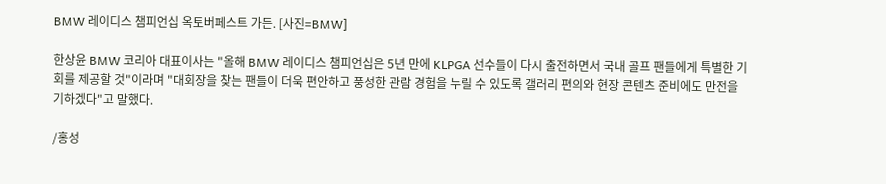BMW 레이디스 챔피언십 옥토버페스트 가든. [사진=BMW]

한상윤 BMW 코리아 대표이사는 "올해 BMW 레이디스 챔피언십은 5년 만에 KLPGA 선수들이 다시 출전하면서 국내 골프 팬들에게 특별한 기회를 제공할 것"이라며 "대회장을 찾는 팬들이 더욱 편안하고 풍성한 관람 경험을 누릴 수 있도록 갤러리 편의와 현장 콘텐츠 준비에도 만전을 기하겠다"고 말했다.

/홍성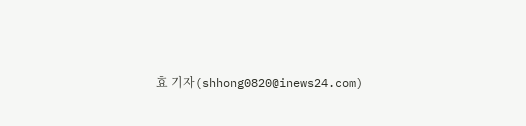효 기자(shhong0820@inews24.com)